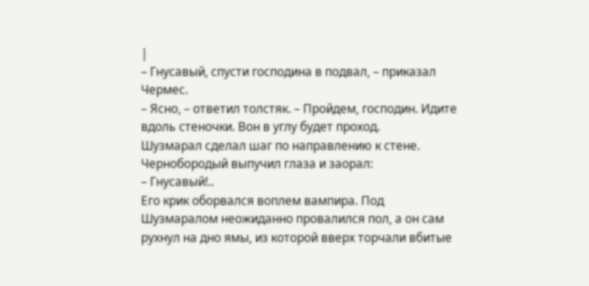|
– Гнусавый, спусти господина в подвал, – приказал Чермес.
– Ясно, – ответил толстяк. – Пройдем, господин. Идите вдоль стеночки. Вон в углу будет проход.
Шузмарал сделал шаг по направлению к стене. Чернобородый выпучил глаза и заорал:
– Гнусавый!..
Его крик оборвался воплем вампира. Под Шузмаралом неожиданно провалился пол, а он сам рухнул на дно ямы, из которой вверх торчали вбитые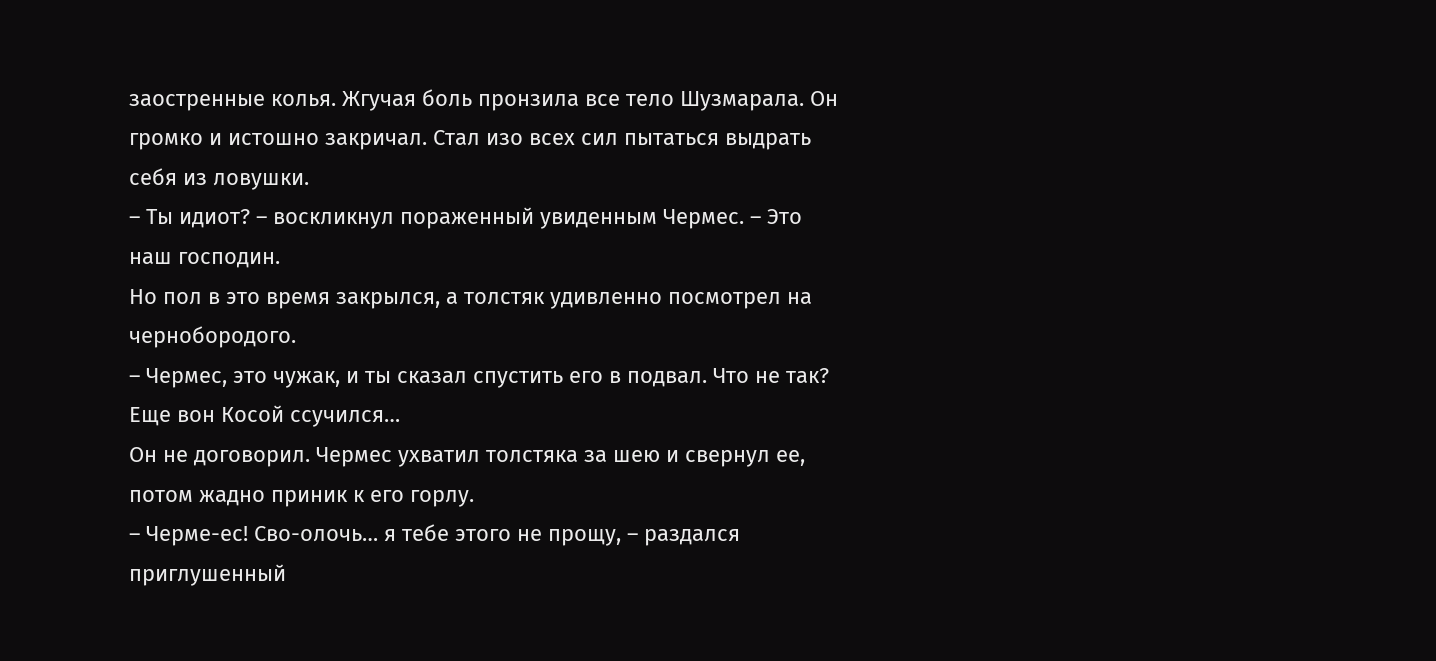заостренные колья. Жгучая боль пронзила все тело Шузмарала. Он громко и истошно закричал. Стал изо всех сил пытаться выдрать себя из ловушки.
– Ты идиот? – воскликнул пораженный увиденным Чермес. – Это наш господин.
Но пол в это время закрылся, а толстяк удивленно посмотрел на чернобородого.
– Чермес, это чужак, и ты сказал спустить его в подвал. Что не так? Еще вон Косой ссучился…
Он не договорил. Чермес ухватил толстяка за шею и свернул ее, потом жадно приник к его горлу.
– Черме-ес! Сво-олочь… я тебе этого не прощу, – раздался приглушенный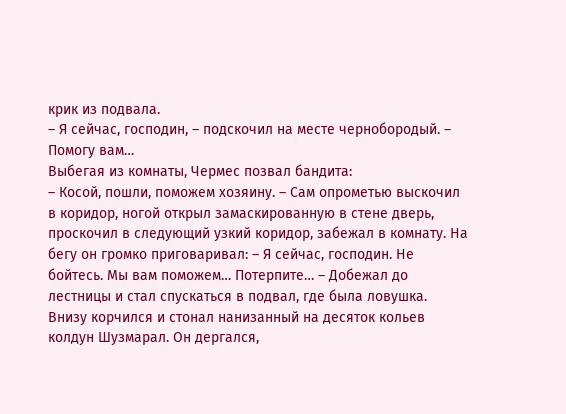крик из подвала.
– Я сейчас, господин, – подскочил на месте чернобородый. – Помогу вам…
Выбегая из комнаты, Чермес позвал бандита:
– Косой, пошли, поможем хозяину. – Сам опрометью выскочил в коридор, ногой открыл замаскированную в стене дверь, проскочил в следующий узкий коридор, забежал в комнату. На бегу он громко приговаривал: – Я сейчас, господин. Не бойтесь. Мы вам поможем… Потерпите… – Добежал до лестницы и стал спускаться в подвал, где была ловушка.
Внизу корчился и стонал нанизанный на десяток кольев колдун Шузмарал. Он дергался,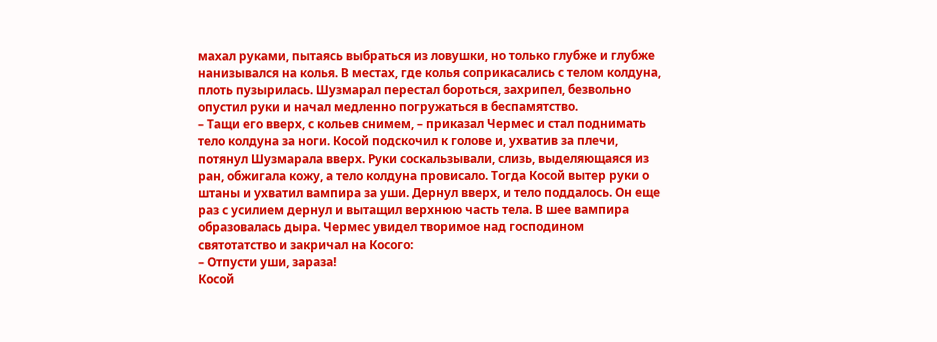махал руками, пытаясь выбраться из ловушки, но только глубже и глубже нанизывался на колья. В местах, где колья соприкасались с телом колдуна, плоть пузырилась. Шузмарал перестал бороться, захрипел, безвольно опустил руки и начал медленно погружаться в беспамятство.
– Тащи его вверх, с кольев снимем, – приказал Чермес и стал поднимать тело колдуна за ноги. Косой подскочил к голове и, ухватив за плечи, потянул Шузмарала вверх. Руки соскальзывали, слизь, выделяющаяся из ран, обжигала кожу, а тело колдуна провисало. Тогда Косой вытер руки о штаны и ухватил вампира за уши. Дернул вверх, и тело поддалось. Он еще раз с усилием дернул и вытащил верхнюю часть тела. В шее вампира образовалась дыра. Чермес увидел творимое над господином святотатство и закричал на Косого:
– Отпусти уши, зараза!
Косой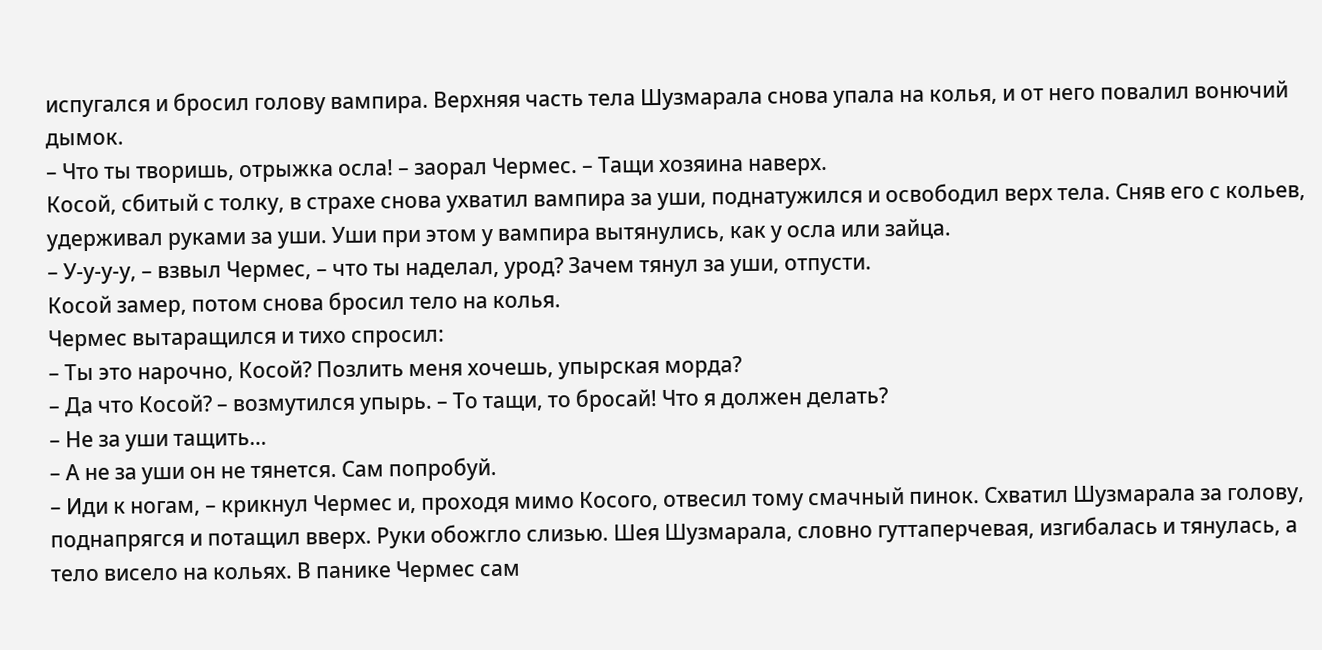испугался и бросил голову вампира. Верхняя часть тела Шузмарала снова упала на колья, и от него повалил вонючий дымок.
– Что ты творишь, отрыжка осла! – заорал Чермес. – Тащи хозяина наверх.
Косой, сбитый с толку, в страхе снова ухватил вампира за уши, поднатужился и освободил верх тела. Сняв его с кольев, удерживал руками за уши. Уши при этом у вампира вытянулись, как у осла или зайца.
– У-у-у-у, – взвыл Чермес, – что ты наделал, урод? Зачем тянул за уши, отпусти.
Косой замер, потом снова бросил тело на колья.
Чермес вытаращился и тихо спросил:
– Ты это нарочно, Косой? Позлить меня хочешь, упырская морда?
– Да что Косой? – возмутился упырь. – То тащи, то бросай! Что я должен делать?
– Не за уши тащить…
– А не за уши он не тянется. Сам попробуй.
– Иди к ногам, – крикнул Чермес и, проходя мимо Косого, отвесил тому смачный пинок. Схватил Шузмарала за голову, поднапрягся и потащил вверх. Руки обожгло слизью. Шея Шузмарала, словно гуттаперчевая, изгибалась и тянулась, а тело висело на кольях. В панике Чермес сам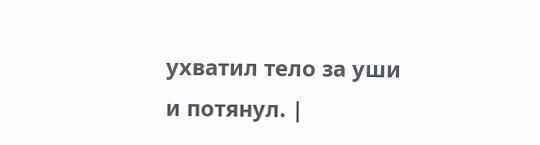ухватил тело за уши и потянул. |